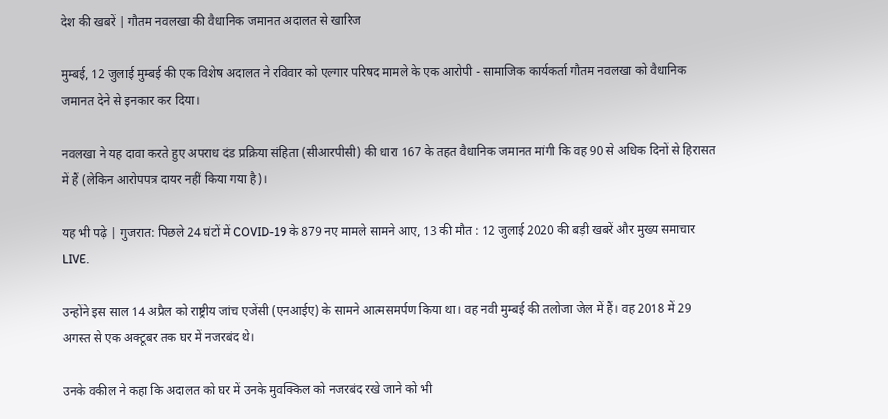देश की खबरें | गौतम नवलखा की वैधानिक जमानत अदालत से खारिज

मुम्बई, 12 जुलाई मुम्बई की एक विशेष अदालत ने रविवार को एल्गार परिषद मामले के एक आरोपी - सामाजिक कार्यकर्ता गौतम नवलखा को वैधानिक जमानत देने से इनकार कर दिया।

नवलखा ने यह दावा करते हुए अपराध दंड प्रक्रिया संहिता (सीआरपीसी) की धारा 167 के तहत वैधानिक जमानत मांगी कि वह 90 से अधिक दिनों से हिरासत में हैं (लेकिन आरोपपत्र दायर नहीं किया गया है)।

यह भी पढ़े | गुजरात: पिछले 24 घंटों में COVID-19 के 879 नए मामले सामने आए, 13 की मौत : 12 जुलाई 2020 की बड़ी खबरें और मुख्य समाचार LIVE.

उन्होंने इस साल 14 अप्रैल को राष्ट्रीय जांच एजेंसी (एनआईए) के सामने आत्मसमर्पण किया था। वह नवी मुम्बई की तलोजा जेल में हैं। वह 2018 में 29 अगस्त से एक अक्टूबर तक घर में नजरबंद थे।

उनके वकील ने कहा कि अदालत को घर में उनके मुवक्किल को नजरबंद रखे जाने को भी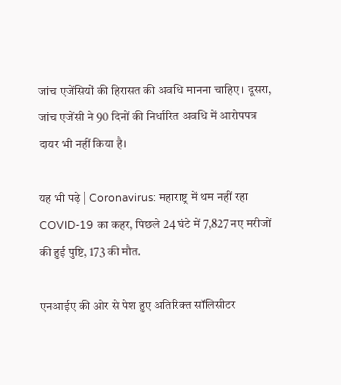जांच एजेंसियों की हिरासत की अवधि मानना चाहिए। दूसरा, जांच एजेंसी ने 90 दिनों की निर्धारित अवधि में आरोपपत्र दायर भी नहीं किया है।

यह भी पढ़े | Coronavirus: महाराष्ट्र में थम नहीं रहा COVID-19 का कहर, पिछले 24 घंटे में 7,827 नए मरीजों की हुई पुष्टि, 173 की मौत.

एनआईए की ओर से पेश हुए अतिरिक्त सॉलिसीटर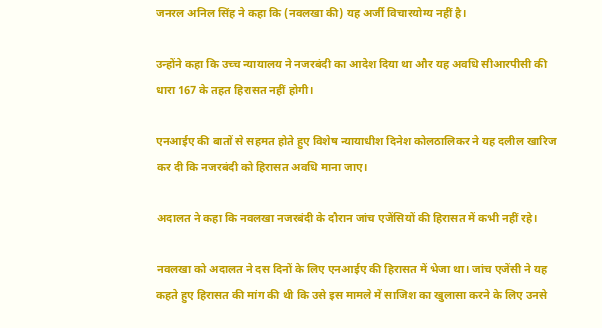जनरल अनिल सिंह ने कहा कि (नवलखा की) यह अर्जी विचारयोग्य नहीं है।

उन्होंने कहा कि उच्च न्यायालय ने नजरबंदी का आदेश दिया था और यह अवधि सीआरपीसी की धारा 167 के तहत हिरासत नहीं होगी।

एनआईए की बातों से सहमत होते हुए विशेष न्यायाधीश दिनेश कोलठालिकर ने यह दलील खारिज कर दी कि नजरबंदी को हिरासत अवधि माना जाए।

अदालत ने कहा कि नवलखा नजरबंदी के दौरान जांच एजेंसियों की हिरासत में कभी नहीं रहे।

नवलखा को अदालत ने दस दिनों के लिए एनआईए की हिरासत में भेजा था। जांच एजेंसी ने यह कहते हुए हिरासत की मांग की थी कि उसे इस मामले में साजिश का खुलासा करने के लिए उनसे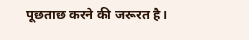पूछताछ करने की जरूरत है।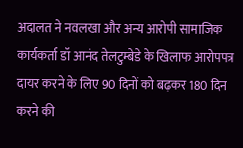अदालत ने नवलखा और अन्य आरोपी सामाजिक कार्यकर्ता डॉ आनंद तेलटुम्बेडे के खिलाफ आरोपपत्र दायर करने के लिए 90 दिनों को बढ़कर 180 दिन करने की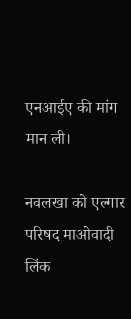एनआईए की मांग मान ली।

नवलखा को एल्गार परिषद माओवादी लिंक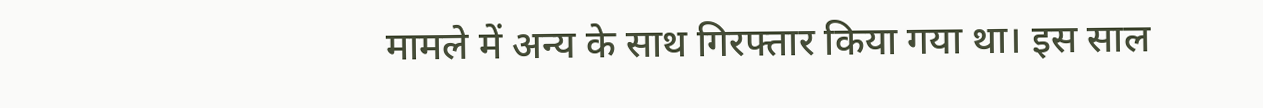मामले में अन्य के साथ गिरफ्तार किया गया था। इस साल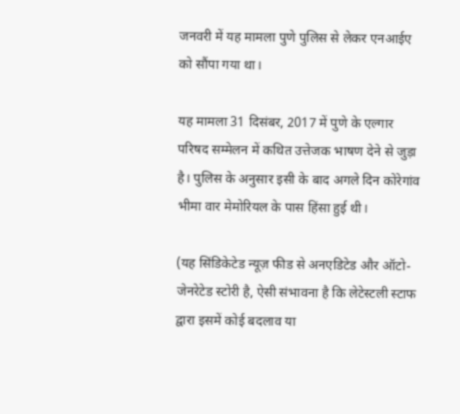जनवरी में यह मामला पुणे पुलिस से लेकर एनआईए को सौंपा गया था।

यह मामला 31 दिसंबर, 2017 में पुणे के एल्गार परिषद सम्मेलन में कथित उत्तेजक भाषण देने से जुड़ा है। पुलिस के अनुसार इसी के बाद अगले दिन कोरेगांव भीमा वार मेमोरियल के पास हिंसा हुई थी।

(यह सिंडिकेटेड न्यूज़ फीड से अनएडिटेड और ऑटो-जेनरेटेड स्टोरी है, ऐसी संभावना है कि लेटेस्टली स्टाफ द्वारा इसमें कोई बदलाव या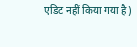एडिट नहीं किया गया है)